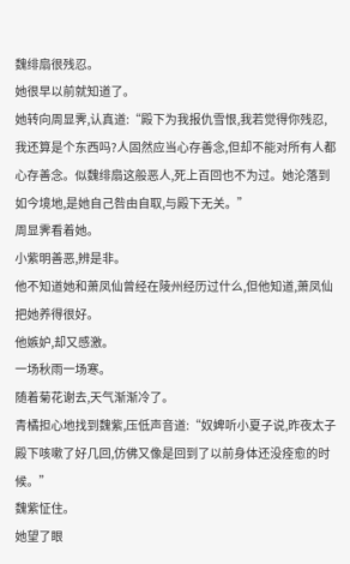魏绯扇很残忍。
她很早以前就知道了。
她转向周显霁,认真道:“殿下为我报仇雪恨,我若觉得你残忍,我还算是个东西吗?人固然应当心存善念,但却不能对所有人都心存善念。似魏绯扇这般恶人,死上百回也不为过。她沦落到如今境地,是她自己咎由自取,与殿下无关。”
周显霁看着她。
小紫明善恶,辨是非。
他不知道她和萧凤仙曾经在陵州经历过什么,但他知道,萧凤仙把她养得很好。
他嫉妒,却又感激。
一场秋雨一场寒。
随着菊花谢去,天气渐渐冷了。
青橘担心地找到魏紫,压低声音道:“奴婢听小夏子说,昨夜太子殿下咳嗽了好几回,仿佛又像是回到了以前身体还没痊愈的时候。”
魏紫怔住。
她望了眼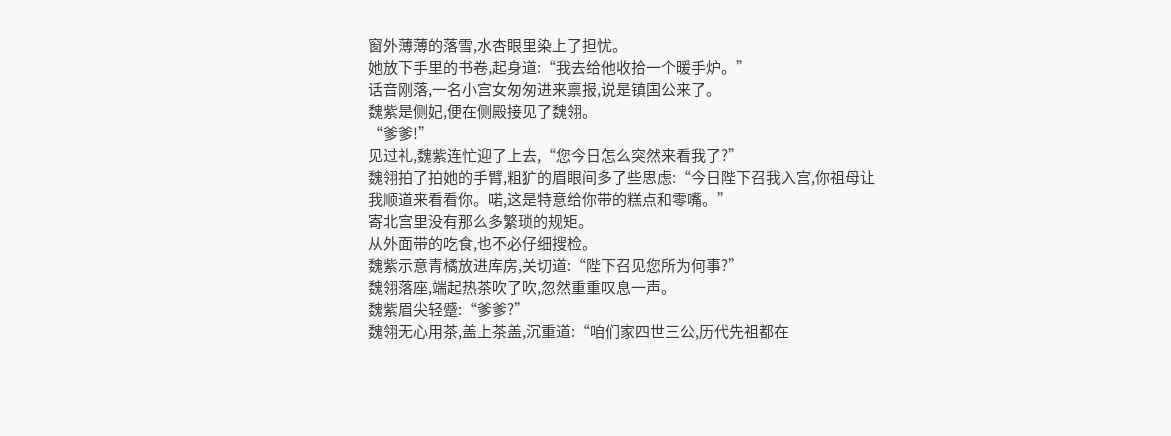窗外薄薄的落雪,水杏眼里染上了担忧。
她放下手里的书卷,起身道:“我去给他收拾一个暖手炉。”
话音刚落,一名小宫女匆匆进来禀报,说是镇国公来了。
魏紫是侧妃,便在侧殿接见了魏翎。
“爹爹!”
见过礼,魏紫连忙迎了上去,“您今日怎么突然来看我了?”
魏翎拍了拍她的手臂,粗犷的眉眼间多了些思虑:“今日陛下召我入宫,你祖母让我顺道来看看你。喏,这是特意给你带的糕点和零嘴。”
寄北宫里没有那么多繁琐的规矩。
从外面带的吃食,也不必仔细搜检。
魏紫示意青橘放进库房,关切道:“陛下召见您所为何事?”
魏翎落座,端起热茶吹了吹,忽然重重叹息一声。
魏紫眉尖轻蹙:“爹爹?”
魏翎无心用茶,盖上茶盖,沉重道:“咱们家四世三公,历代先祖都在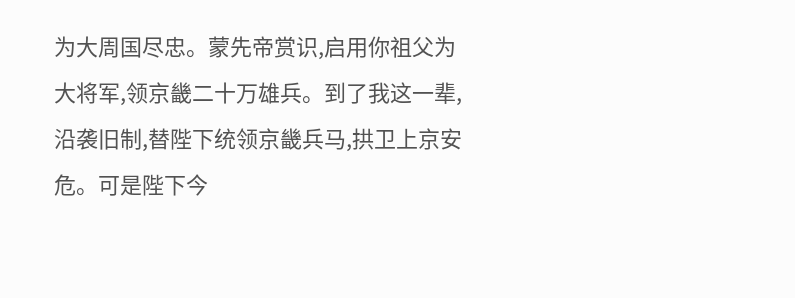为大周国尽忠。蒙先帝赏识,启用你祖父为大将军,领京畿二十万雄兵。到了我这一辈,沿袭旧制,替陛下统领京畿兵马,拱卫上京安危。可是陛下今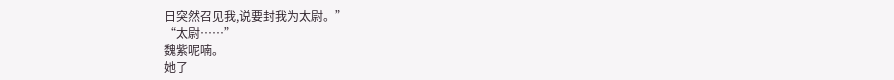日突然召见我,说要封我为太尉。”
“太尉……”
魏紫呢喃。
她了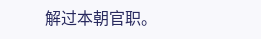解过本朝官职。